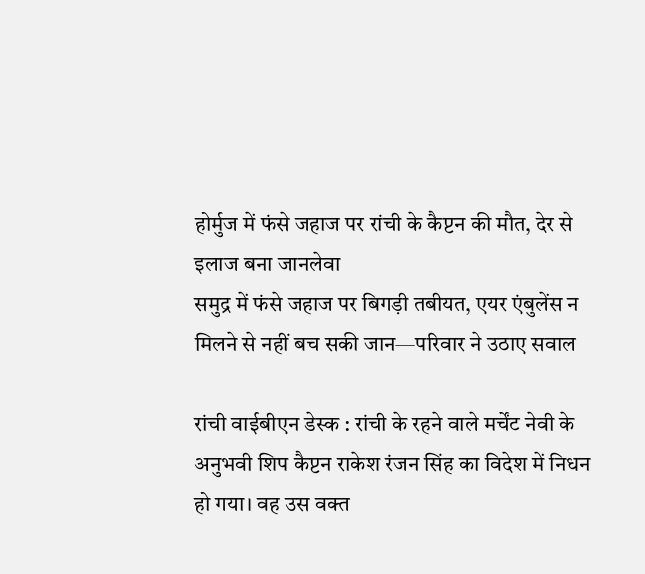होर्मुज में फंसे जहाज पर रांची के कैप्टन की मौत, देर से इलाज बना जानलेवा
समुद्र में फंसे जहाज पर बिगड़ी तबीयत, एयर एंबुलेंस न मिलने से नहीं बच सकी जान—परिवार ने उठाए सवाल

रांची वाईबीएन डेस्क : रांची के रहने वाले मर्चेंट नेवी के अनुभवी शिप कैप्टन राकेश रंजन सिंह का विदेश में निधन हो गया। वह उस वक्त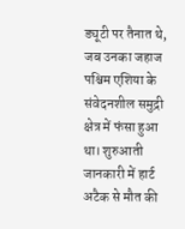ड्यूटी पर तैनात थे, जब उनका जहाज पश्चिम एशिया के संवेदनशील समुद्री क्षेत्र में फंसा हुआ था। शुरुआती जानकारी में हार्ट अटैक से मौत की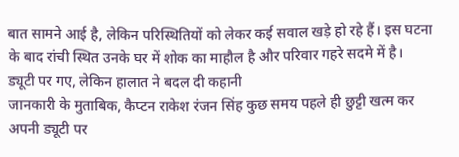बात सामने आई है, लेकिन परिस्थितियों को लेकर कई सवाल खड़े हो रहे हैं। इस घटना के बाद रांची स्थित उनके घर में शोक का माहौल है और परिवार गहरे सदमे में है।
ड्यूटी पर गए, लेकिन हालात ने बदल दी कहानी
जानकारी के मुताबिक, कैप्टन राकेश रंजन सिंह कुछ समय पहले ही छुट्टी खत्म कर अपनी ड्यूटी पर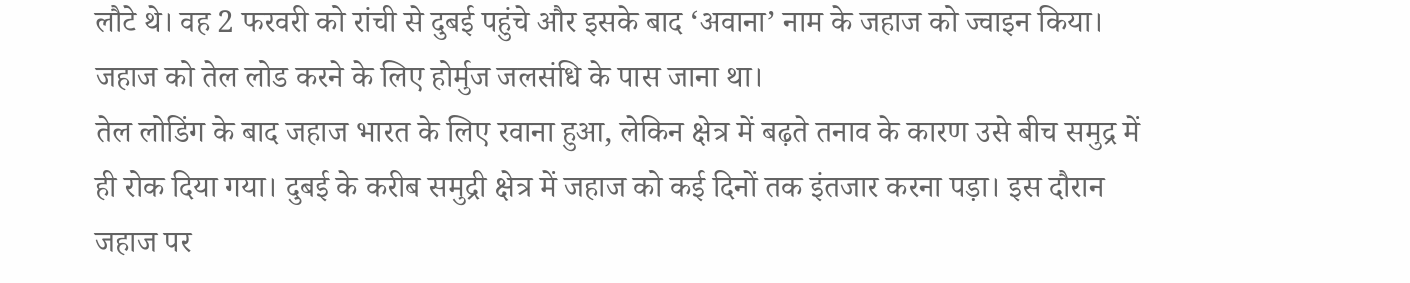लौटे थे। वह 2 फरवरी को रांची से दुबई पहुंचे और इसके बाद ‘अवाना’ नाम के जहाज को ज्वाइन किया। जहाज को तेल लोड करने के लिए होर्मुज जलसंधि के पास जाना था।
तेल लोडिंग के बाद जहाज भारत के लिए रवाना हुआ, लेकिन क्षेत्र में बढ़ते तनाव के कारण उसे बीच समुद्र में ही रोक दिया गया। दुबई के करीब समुद्री क्षेत्र में जहाज को कई दिनों तक इंतजार करना पड़ा। इस दौरान जहाज पर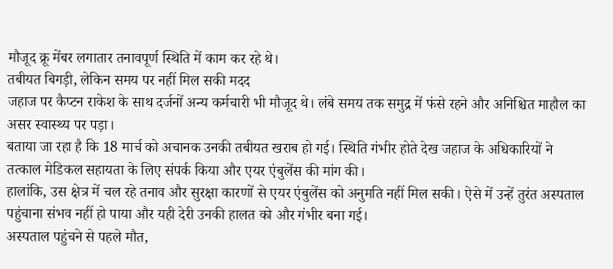मौजूद क्रू मेंबर लगातार तनावपूर्ण स्थिति में काम कर रहे थे।
तबीयत बिगड़ी, लेकिन समय पर नहीं मिल सकी मदद
जहाज पर कैप्टन राकेश के साथ दर्जनों अन्य कर्मचारी भी मौजूद थे। लंबे समय तक समुद्र में फंसे रहने और अनिश्चित माहौल का असर स्वास्थ्य पर पड़ा।
बताया जा रहा है कि 18 मार्च को अचानक उनकी तबीयत खराब हो गई। स्थिति गंभीर होते देख जहाज के अधिकारियों ने तत्काल मेडिकल सहायता के लिए संपर्क किया और एयर एंबुलेंस की मांग की।
हालांकि, उस क्षेत्र में चल रहे तनाव और सुरक्षा कारणों से एयर एंबुलेंस को अनुमति नहीं मिल सकी। ऐसे में उन्हें तुरंत अस्पताल पहुंचाना संभव नहीं हो पाया और यही देरी उनकी हालत को और गंभीर बना गई।
अस्पताल पहुंचने से पहले मौत,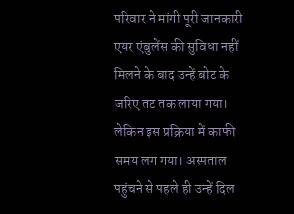परिवार ने मांगी पूरी जानकारी
एयर एंबुलेंस की सुविधा नहीं मिलने के बाद उन्हें बोट के जरिए तट तक लाया गया। लेकिन इस प्रक्रिया में काफी समय लग गया। अस्पताल पहुंचने से पहले ही उन्हें दिल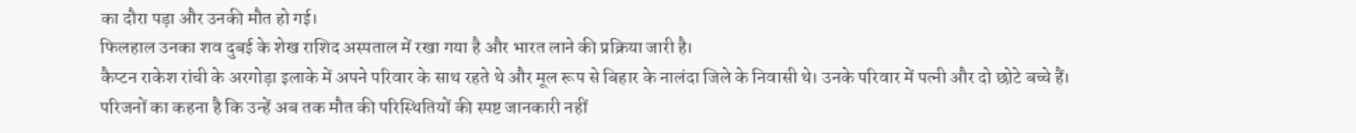का दौरा पड़ा और उनकी मौत हो गई।
फिलहाल उनका शव दुबई के शेख राशिद अस्पताल में रखा गया है और भारत लाने की प्रक्रिया जारी है।
कैप्टन राकेश रांची के अरगोड़ा इलाके में अपने परिवार के साथ रहते थे और मूल रूप से बिहार के नालंदा जिले के निवासी थे। उनके परिवार में पत्नी और दो छोटे बच्चे हैं।
परिजनों का कहना है कि उन्हें अब तक मौत की परिस्थितियों की स्पष्ट जानकारी नहीं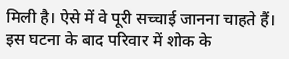मिली है। ऐसे में वे पूरी सच्चाई जानना चाहते हैं। इस घटना के बाद परिवार में शोक के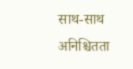साथ-साथ अनिश्चितता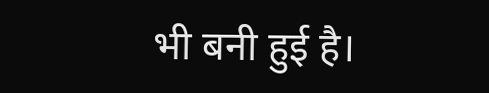भी बनी हुई है।